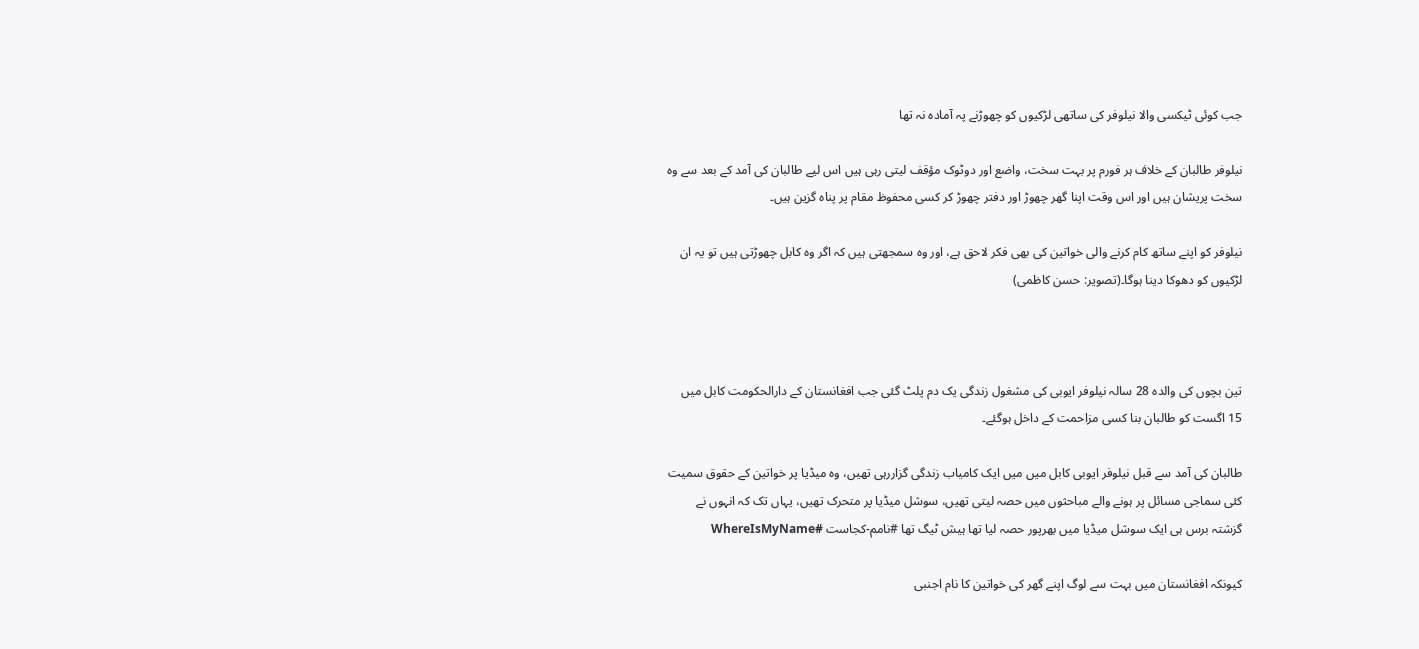جب کوئی ٹیکسی والا نیلوفر کی ساتھی لڑکیوں کو چھوڑنے پہ آمادہ نہ تھا

نیلوفر طالبان کے خلاف ہر فورم پر بہت سخت، واضع اور دوٹوک مؤقف لیتی رہی ہیں اس لیے طالبان کی آمد کے بعد سے وہ سخت پریشان ہیں اور اس وقت اپنا گھر چھوڑ اور دفتر چھوڑ کر کسی محفوظ مقام پر پناہ گزین ہیں۔

نیلوفر کو اپنے ساتھ کام کرنے والی خواتین کی بھی فکر لاحق ہے، اور وہ سمجھتی ہیں کہ اگر وہ کابل چھوڑتی ہیں تو یہ ان لڑکیوں کو دھوکا دینا ہوگا۔(تصویر: حسن کاظمی)



تین بچوں کی والدہ 28 سالہ نیلوفر ایوبی کی مشغول زندگی یک دم پلٹ گئی جب افغانستان کے دارالحکومت کابل میں 15 اگست کو طالبان بنا کسی مزاحمت کے داخل ہوگئے۔

طالبان کی آمد سے قبل نیلوفر ایوبی کابل میں میں ایک کامیاب زندگی گزاررہی تھیں، وہ میڈیا پر خواتین کے حقوق سمیت کئی سماجی مسائل پر ہونے والے مباحثوں میں حصہ لیتی تھیں، سوشل میڈیا پر متحرک تھیں، یہاں تک کہ انہوں نے گزشتہ برس ہی ایک سوشل میڈیا میں بھرپور حصہ لیا تھا ہیش ٹیگ تھا #نامم-کجاست #WhereIsMyName

کیونکہ افغانستان میں بہت سے لوگ اپنے گھر کی خواتین کا نام اجنبی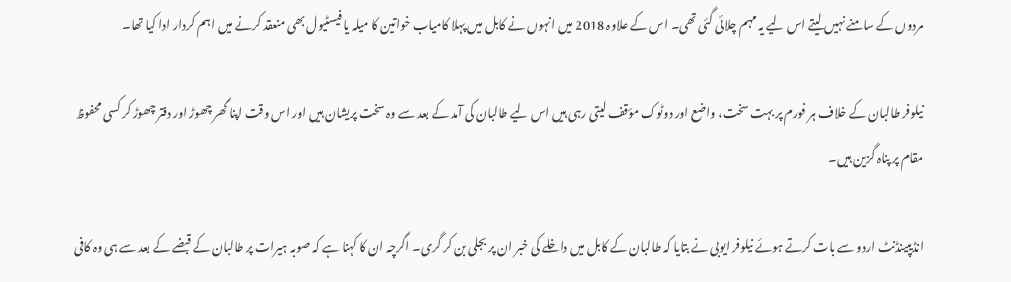مردوں کے سامنے نہیں لیتے اس لیے یہ مہم چلائی گئی تھی۔ اس کے علاوہ 2018 میں انہوں نے کابل میں پہلا کامیاب خواتین کا میلہ یا فیسٹیول بھی منعقد کرنے میں اہم کردار ادا کیا تھا۔

نیلوفر طالبان کے خلاف ہر فورم پر بہت سخت، واضع اور دوٹوک مؤقف لیتی رہی ہیں اس لیے طالبان کی آمد کے بعد سے وہ سخت پریشان ہیں اور اس وقت اپنا گھر چھوڑ اور دفتر چھوڑ کر کسی محفوظ مقام پر پناہ گزین ہیں۔

انڈیپینڈنٹ اردو سے بات کرتے ہوئے نیلوفر ایوبی نے بتایا کہ طالبان کے کابل میں داخلے کی خبر ان پر بجلی بن کر گری۔ اگرچہ ان کا کہنا ہے کہ صوبہ ہیرات پر طالبان کے قبضے کے بعد سے ہی وہ کافی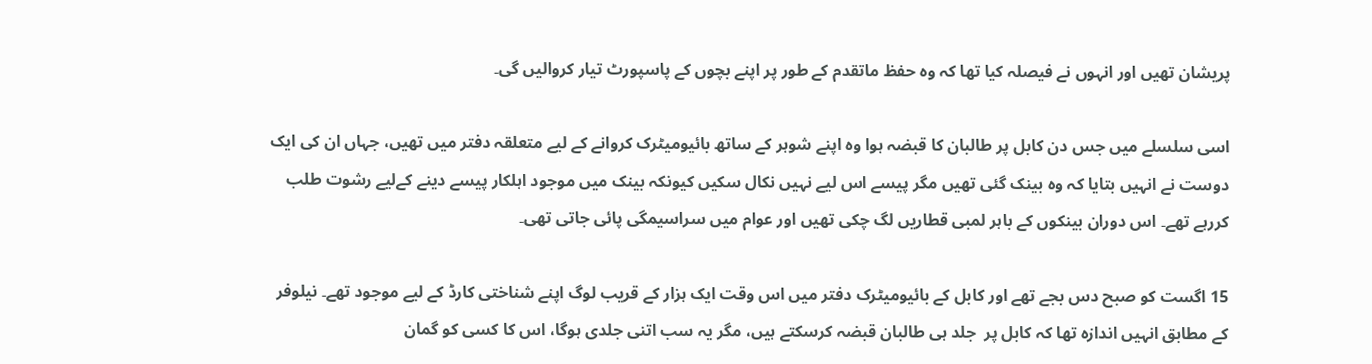پریشان تھیں اور انہوں نے فیصلہ کیا تھا کہ وہ حفظ ماتقدم کے طور پر اپنے بچوں کے پاسپورٹ تیار کروالیں گی۔

اسی سلسلے میں جس دن کابل پر طالبان کا قبضہ ہوا وہ اپنے شوہر کے ساتھ بائیومیٹرک کروانے کے لیے متعلقہ دفتر میں تھیں، جہاں ان کی ایک دوست نے انہیں بتایا کہ وہ بینک گئی تھیں مگر پیسے اس لیے نہیں نکال سکیں کیونکہ بینک میں موجود اہلکار پیسے دینے کےلیے رشوت طلب کررہے تھے۔ اس دوران بینکوں کے باہر لمبی قطاریں لگ چکی تھیں اور عوام میں سراسیمگی پائی جاتی تھی۔

15 اگست کو صبح دس بجے تھے اور کابل کے بائیومیٹرک دفتر میں اس وقت ایک ہزار کے قریب لوگ اپنے شناختی کارڈ کے لیے موجود تھے۔ نیلوفر کے مطابق انہیں اندازہ تھا کہ کابل پر  جلد ہی طالبان قبضہ کرسکتے ہیں، مگر یہ سب اتنی جلدی ہوگا، اس کا کسی کو گمان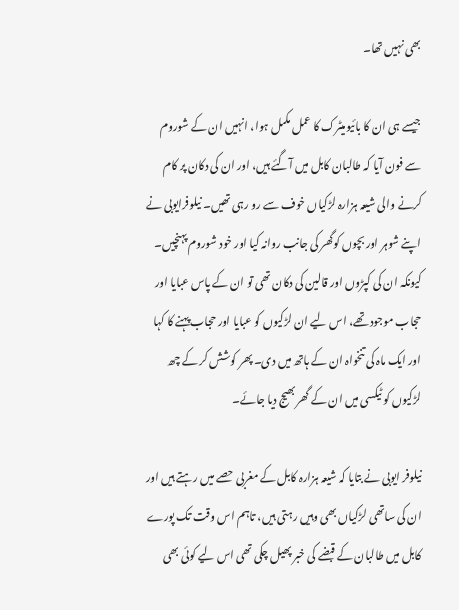بھی نہیں تھا۔

جیسے ہی ان کا بائیومیٹرک کا عمل مکمل ہوا، انہیں ان کے شوروم سے فون آیا کہ طالبان کابل میں آگئے ہیں، اور ان کی دکان پر کام کرنے والی شیعہ ہزارہ لڑکیاں خوف سے رو رہی تھیں۔ نیلوفرایوبی نے اپنے شوہر اور بچوں کوگھر کی جانب روانہ کیا اور خود شوروم پہنچیں۔ کیونکہ ان کی کپڑوں اور قالین کی دکان تھی تو ان کے پاس عبایا اور حجاب موجود تھے، اس لیے ان لڑکیوں کو عبایا اور حجاب پہنے کا کہا اور ایک ماہ کی تنخواہ ان کے ہاتھ میں دی۔ پھر کوشش کر کے چھ لڑکیوں کو ٹیکسی میں ان کے گھر بھیج دیا جائے۔

نیلوفر ایوبی نے بتایا کہ شیعہ ہزارہ کابل کے مغربی حصے میں رہتے ہیں اور ان کی ساتھی لڑکیاں بھی وہیں رہتی ہیں، تاہم اس وقت تک پورے کابل میں طالبان کے قبضے کی خبر پھیل چکی تھی اس لیے کوئی بھی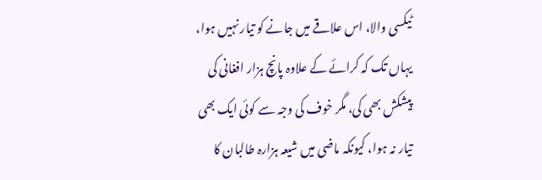ٹیکسی والا، اس علاقے میں جانے کو تیار نہیں ہوا، یہاں تک کہ کرائے کے علاوہ پانچ ہزار افغانی کی پیشکش بھی کی، مگر خوف کی وجہ سے کوئی ایک بھی تیار نہ ہوا، کیونکہ ماضی میں شیعہ ہزارہ طالبان کا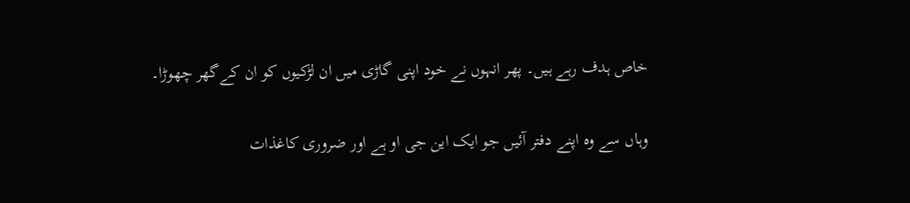خاص ہدف رہے ہیں۔ پھر انہوں نے خود اپنی گاڑی میں ان لڑکیوں کو ان کےگھر چھوڑا۔

وہاں سے وہ اپنے دفتر آئیں جو ایک این جی او ہے اور ضروری کاغذات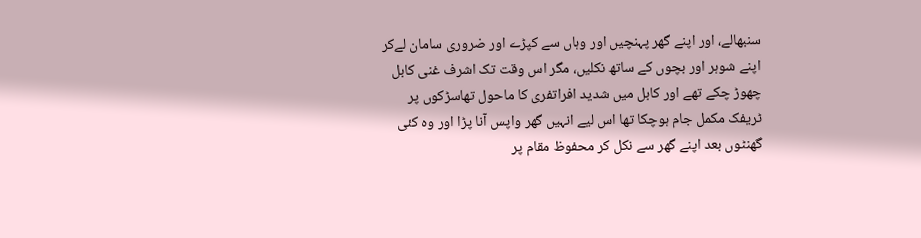سنبھالے، اور اپنے گھر پہنچیں اور وہاں سے کپڑے اور ضروری سامان لےکر اپنے شوہر اور بچوں کے ساتھ نکلیں، مگر اس وقت تک اشرف غنی کابل چھوڑ چکے تھے اور کابل میں شدید افراتفری کا ماحول تھاسڑکوں پر ٹریفک مکمل جام ہوچکا تھا اس لیے انہیں گھر واپس آنا پڑا اور وہ کئی گھنٹوں بعد اپنے گھر سے نکل کر محفوظ مقام پر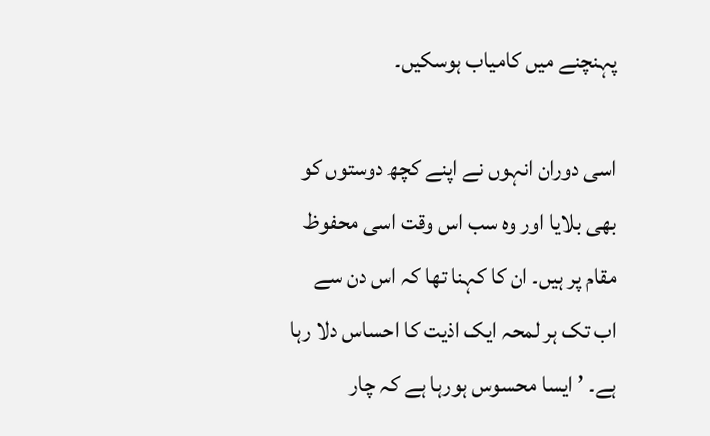پہنچنے میں کامیاب ہوسکیں۔

اسی دوران انہوں نے اپنے کچھ دوستوں کو بھی بلایا اور وہ سب اس وقت اسی محفوظ مقام پر ہیں۔ ان کا کہنا تھا کہ اس دن سے اب تک ہر لمحہ ایک اذیت کا احساس دلا رہا ہے۔ ’ایسا محسوس ہورہا ہے کہ چار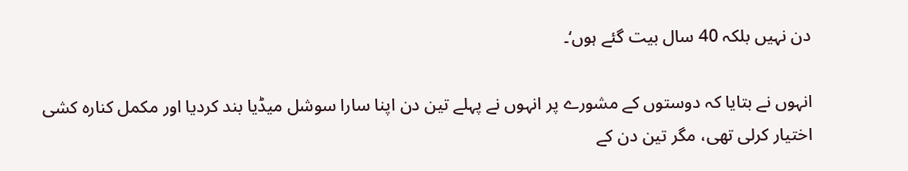دن نہیں بلکہ 40 سال بیت گئے ہوں‘۔

انہوں نے بتایا کہ دوستوں کے مشورے پر انہوں نے پہلے تین دن اپنا سارا سوشل میڈیا بند کردیا اور مکمل کنارہ کشی اختیار کرلی تھی، مگر تین دن کے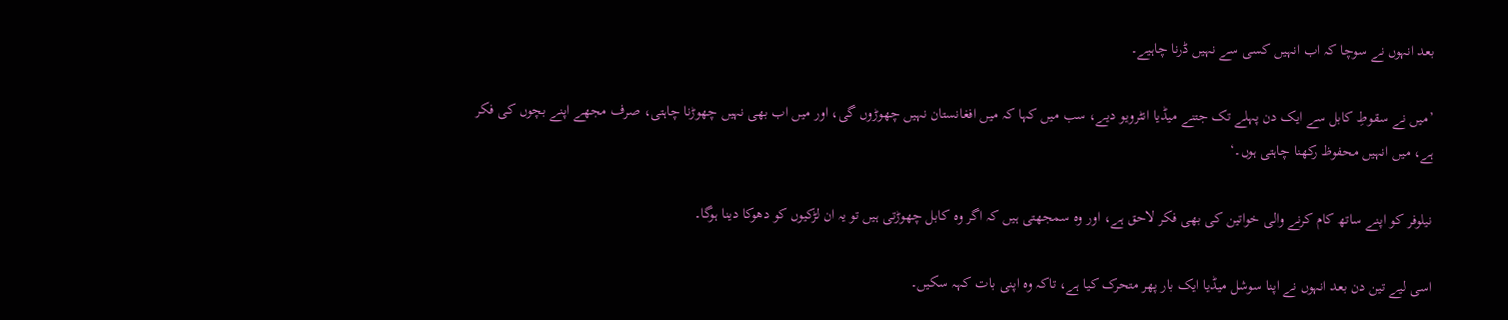بعد انہوں نے سوچا کہ اب انہیں کسی سے نہیں ڈرنا چاہیے۔

’میں نے سقوطِ کابل سے ایک دن پہلے تک جتنے میڈیا انٹرویو دیے، سب میں کہا کہ میں افغانستان نہیں چھوڑوں گی، اور میں اب بھی نہیں چھوڑنا چاہتی، صرف مجھے اپنے بچوں کی فکر ہے، میں انہیں محفوظ رکھنا چاہتی ہوں۔‘

نیلوفر کو اپنے ساتھ کام کرنے والی خواتین کی بھی فکر لاحق ہے، اور وہ سمجھتی ہیں کہ اگر وہ کابل چھوڑتی ہیں تو یہ ان لڑکیوں کو دھوکا دینا ہوگا۔

اسی لیے تین دن بعد انہوں نے اپنا سوشل میڈیا ایک بار پھر متحرک کیا ہے، تاکہ وہ اپنی بات کہہ سکیں۔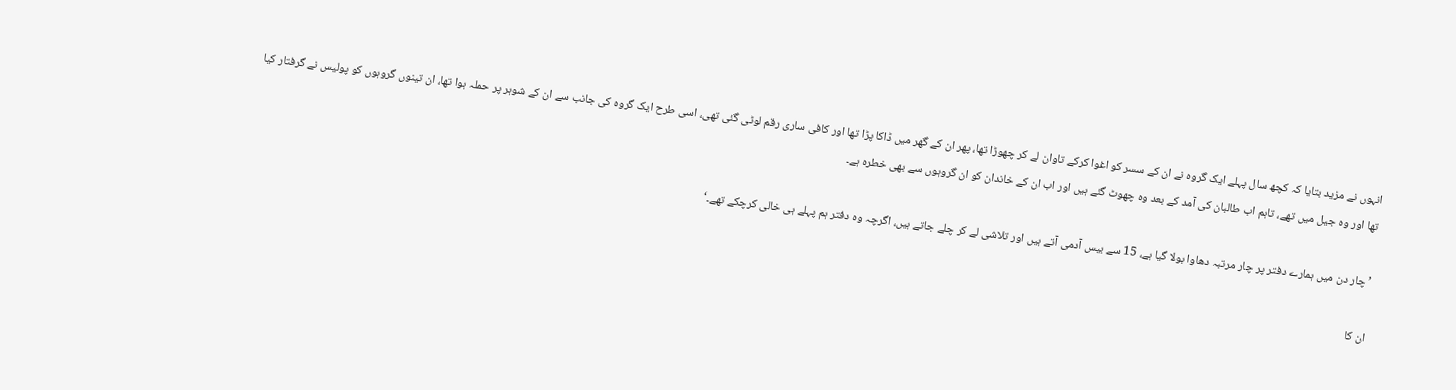انہوں نے مزید بتایا کہ کچھ سال پہلے ایک گروہ نے ان کے سسر کو اغوا کرکے تاوان لے کر چھوڑا تھا، پھر ان کے گھر میں ڈاکا پڑا تھا اور کافی ساری رقم لوٹی گئی تھی، اسی طرح ایک گروہ کی جانب سے ان کے شوہر پر حملہ ہوا تھا، ان تینوں گروہوں کو پولیس نے گرفتار کیا تھا اور وہ جیل میں تھے، تاہم اب طالبان کی آمد کے بعد وہ چھوٹ گئے ہیں اور اب ان کے خاندان کو ان گروہوں سے بھی خطرہ ہے۔

’چار دن میں ہمارے دفتر پر چار مرتبہ دھاوا بولا گیا ہے، 15 سے بیس آدمی آتے ہیں اور تلاشی لے کر چلے جاتے ہیں، اگرچہ وہ دفتر ہم پہلے ہی خالی کرچکے تھے۔‘

ان کا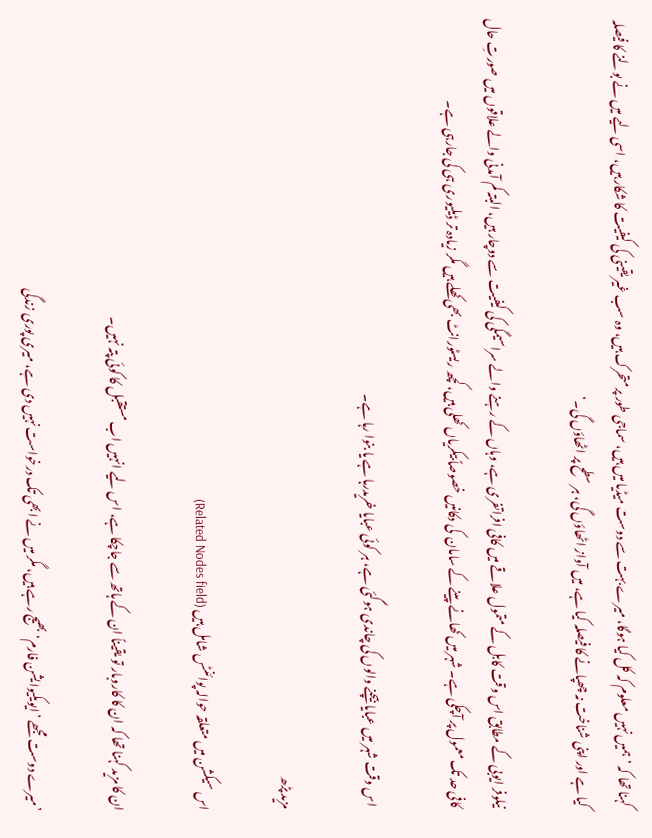کہنا تھا کہ ’ہمیں نہیں معلوم کہ کل کیا ہوگا، میرے بہت سے دوست میڈیا میں ہیں، سماجی طور پر متحرک ہیں، وہ سب غیر یقینی کی کیفیت کا شکار ہیں، اسی لیے میں نے بولنے کا فیصلہ کیا ہے اور اپنی شناخت نہ چھپانے کا فیصلہ کیا ہے، میں آواز اٹھاؤں گی، ہر سطح پر اٹھاؤں گی۔‘

نیلوفر ایوبی کے مطابق اس وقت کابل کے متمول علاقے میں کافی افراتفری ہے، وہاں کے رہنے والے سراسیمگی کی کیفیت سے دوچار ہیں، البتہ کم آمدنی والے علاقوں میں صورتِ حال کافی حد تک معمول پر آچکی ہے۔ شہر میں کھانے پینے کے سامان  کی دکانیں خصوصاً بیکریاں کھلی ہیں، کچھ ریسٹورانٹ بھی کھلے ہیں مگر زیادہ تر ڈیلیوری ہی کی جارہی ہے۔

 اس وقت شہر میں عبایا بیچنے والوں کی چاندی ہوگئی ہے، ہر کوئی عبایا خریدرہا ہے یا بنوا رہا ہے۔

مزید پڑھ

اس سیکشن میں متعلقہ حوالہ پوائنٹس شامل ہیں (Related Nodes field)

ان کا مزید کہنا تھا کہ ان کا کاروبار تو یقیناً ان کے ہاتھ سے جاچکا ہے، اس لیے انہیں اب مستقبل کا کوئی پتہ نہیں۔

’میرے دوست مجھے ’ایویکیوایشن فارم‘ بھیج رہے ہیں، مگر میں نے ابھی تک درخواست نہیں دی ہے، میری پوری زندگی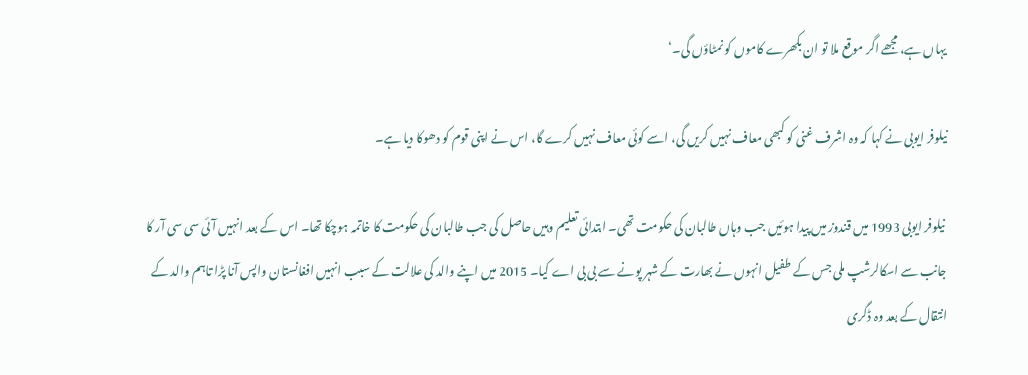یہاں ہے، مجھے اگر موقع ملا تو ان بکھرے کاموں کو نمٹاؤں گی۔‘

نیلوفر ایوبی نے کہا کہ وہ اشرف غنی کو کبھی معاف نہیں کریں گی، اسے کوئی معاف نہیں کرے گا، اس نے اپنی قوم کو دھوکا دیا ہے۔

 نیلوفر ایوبی 1993 میں قندوز میں پیدا ہوئیں جب وہاں طالبان کی حکومت تھی۔ ابتدائی تعلیم وہیں حاصل کی جب طالبان کی حکومت کا خاتمہ ہوچکا تھا۔ اس کے بعد انہیں آئی سی سی آر کا جانب سے اسکالرشپ ملی جس کے طفیل انہوں نے بھارت کے شہر پونے سے بی بی اے کیا۔ 2015 میں اپنے والد کی علالت کے سبب انہیں افغانستان واپس آنا پڑا تاہم والد کے انتقال کے بعد وہ ڈگری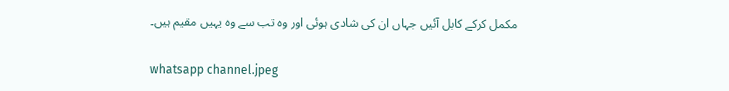مکمل کرکے کابل آئیں جہاں ان کی شادی ہوئی اور وہ تب سے وہ یہیں مقیم ہیں۔

whatsapp channel.jpeg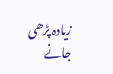زیادہ پڑھی جانے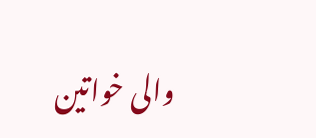والی خواتین